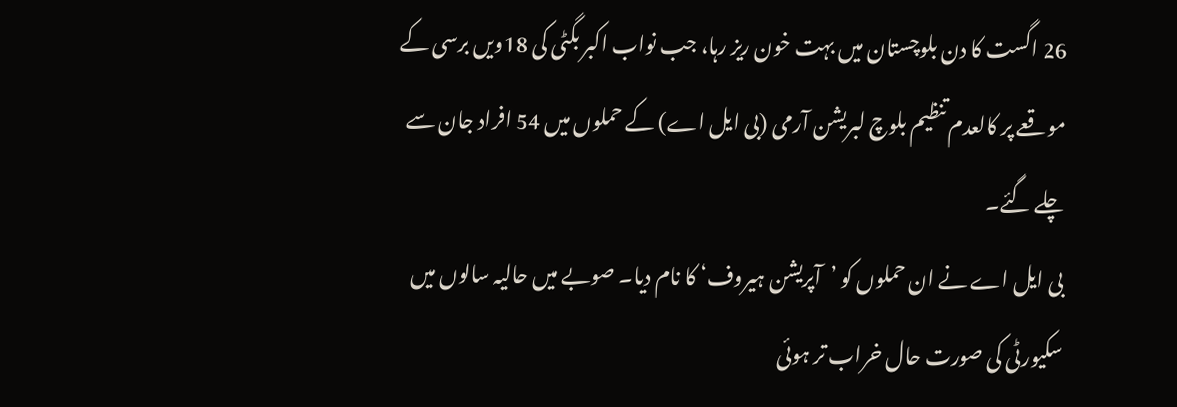26 اگست کا دن بلوچستان میں بہت خون ریز رہا، جب نواب اکبر بگٹی کی 18ویں برسی کے موقعے پر کالعدم تنظیم بلوچ لبریشن آرمی (بی ایل اے) کے حملوں میں 54 افراد جان سے چلے گئے۔
بی ایل اے نے ان حملوں کو ’آپریشن ہیروف‘ کا نام دیا۔ صوبے میں حالیہ سالوں میں سکیورٹی کی صورت حال خراب تر ہوئی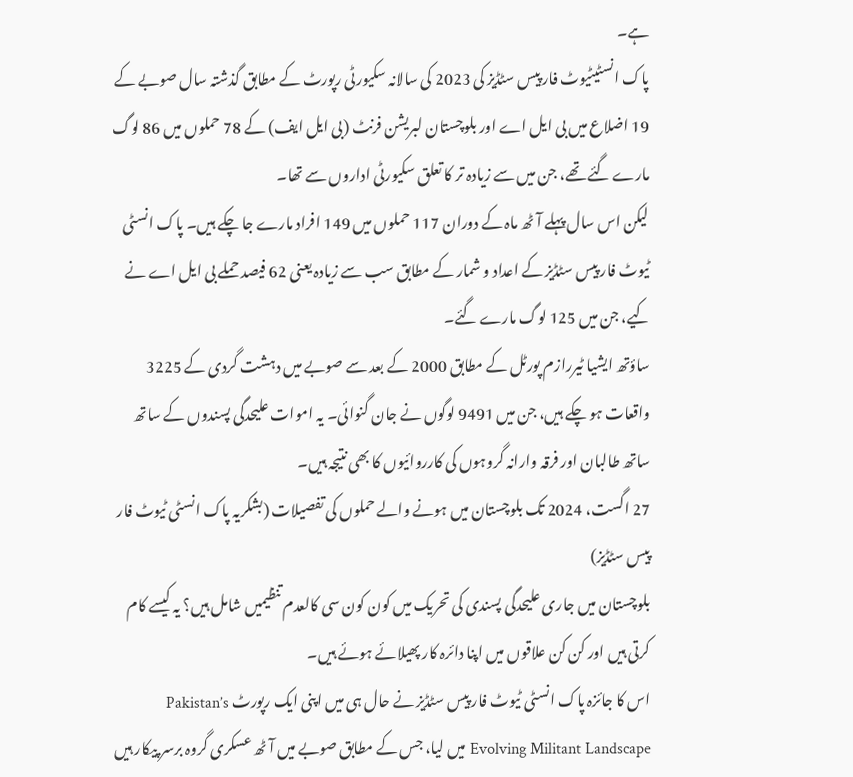ہے۔
پاک انسٹیٹیوٹ فار پیس سٹڈیز کی 2023 کی سالانہ سکیورٹی رپورٹ کے مطابق گذشتہ سال صوبے کے 19 اضلاع میں بی ایل اے اور بلوچستان لبریشن فرنٹ (بی ایل ایف) کے 78 حملوں میں 86 لوگ مارے گئے تھے، جن میں سے زیادہ تر کا تعلق سکیورٹی اداروں سے تھا۔
لیکن اس سال پہلے آٹھ ماہ کے دوران 117 حملوں میں 149 افراد مارے جا چکے ہیں۔ پاک انسٹی ٹیوٹ فار پیس سٹڈیز کے اعداد و شمار کے مطابق سب سے زیادہ یعنی 62 فیصد حملے بی ایل اے نے کیے، جن میں 125 لوگ مارے گئے۔
ساؤتھ ایشیا ٹیررازم پورٹل کے مطابق 2000 کے بعد سے صوبے میں دہشت گردی کے 3225 واقعات ہو چکے ہیں، جن میں 9491 لوگوں نے جان گنوائی۔ یہ اموات علیحدگی پسندوں کے ساتھ ساتھ طالبان اور فرقہ وارانہ گروہوں کی کارروائیوں کا بھی نتیجہ ہیں۔
27 اگست، 2024 تک بلوچستان میں ہونے والے حملوں کی تفصیلات (بشکریہ پاک انسٹی ٹیوٹ فار پیس سٹڈیز)
بلوچستان میں جاری علیحدگی پسندی کی تحریک میں کون کون سی کالعدم تنظیمیں شامل ہیں؟ یہ کیسے کام کرتی ہیں اور کن کن علاقوں میں اپنا دائرہ کار پھیلائے ہوئے ہیں۔
اس کا جائزہ پاک انسٹی ٹیوٹ فار پیس سٹڈیز نے حال ہی میں اپنی ایک رپورٹ Pakistan’s Evolving Militant Landscape میں لیا، جس کے مطابق صوبے میں آٹھ عسکری گروہ برسر پیکار ہیں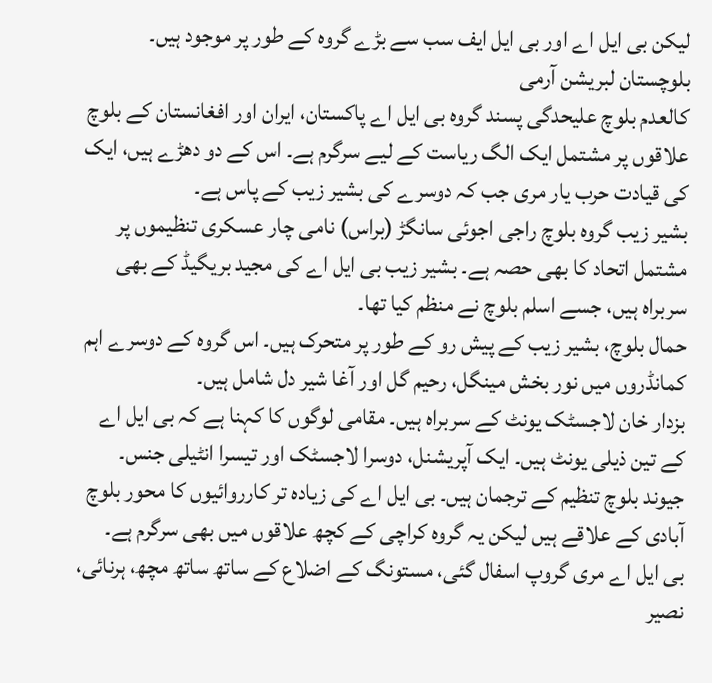لیکن بی ایل اے اور بی ایل ایف سب سے بڑے گروہ کے طور پر موجود ہیں۔
بلوچستان لبریشن آرمی
کالعدم بلوچ علیحدگی پسند گروہ بی ایل اے پاکستان، ایران اور افغانستان کے بلوچ علاقوں پر مشتمل ایک الگ ریاست کے لیے سرگرم ہے۔ اس کے دو دھڑے ہیں، ایک کی قیادت حرب یار مری جب کہ دوسرے کی بشیر زیب کے پاس ہے۔
بشیر زیب گروہ بلوچ راجی اجوئی سانگڑ (براس) نامی چار عسکری تنظیموں پر مشتمل اتحاد کا بھی حصہ ہے۔ بشیر زیب بی ایل اے کی مجید بریگیڈ کے بھی سربراہ ہیں، جسے اسلم بلوچ نے منظم کیا تھا۔
حمال بلوچ، بشیر زیب کے پیش رو کے طور پر متحرک ہیں۔ اس گروہ کے دوسرے اہم کمانڈروں میں نور بخش مینگل، رحیم گل اور آغا شیر دل شامل ہیں۔
بزدار خان لاجسٹک یونٹ کے سربراہ ہیں۔ مقامی لوگوں کا کہنا ہے کہ بی ایل اے کے تین ذیلی یونٹ ہیں۔ ایک آپریشنل، دوسرا لاجسٹک اور تیسرا انٹیلی جنس۔
جیوند بلوچ تنظیم کے ترجمان ہیں۔ بی ایل اے کی زیادہ تر کارروائیوں کا محور بلوچ آبادی کے علاقے ہیں لیکن یہ گروہ کراچی کے کچھ علاقوں میں بھی سرگرم ہے۔
بی ایل اے مری گروپ اسفال گئی، مستونگ کے اضلاع کے ساتھ ساتھ مچھ، ہرنائی، نصیر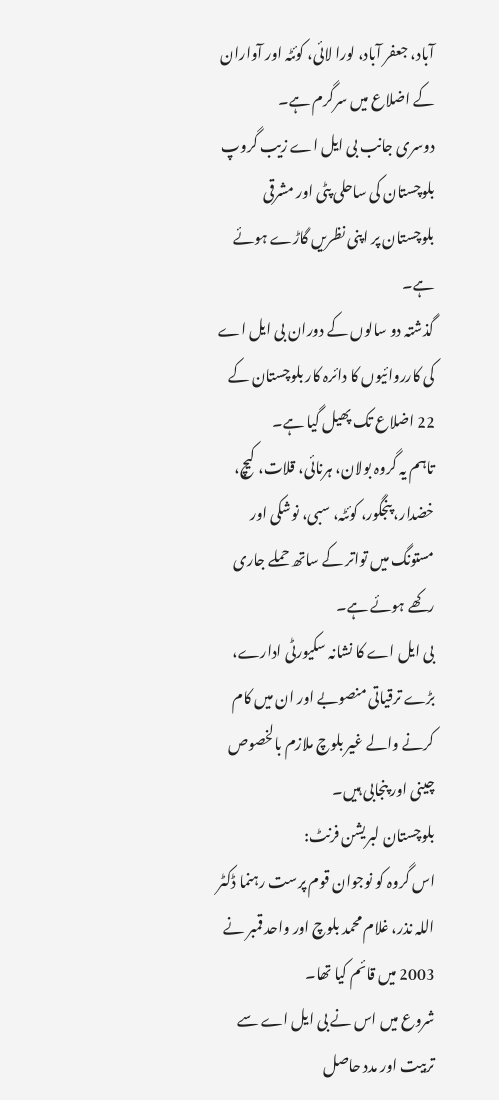آباد، جعفر آباد، لورا لائی، کوئٹہ اور آواران کے اضلاع میں سرگرم ہے۔
دوسری جانب بی ایل اے زیب گروپ بلوچستان کی ساحلی پٹی اور مشرقی بلوچستان پر اپنی نظریں گاڑے ہوئے ہے۔
گذشتہ دو سالوں کے دوران بی ایل اے کی کارروائیوں کا دائرہ کار بلوچستان کے 22 اضلاع تک پھیل گیا ہے۔
تاہم یہ گروہ بولان، ہرنائی، قلات، کیچ، خضدار، پنجگور، کوئٹہ، سبی، نوشکی اور مستونگ میں تواتر کے ساتھ حملے جاری رکھے ہوئے ہے۔
بی ایل اے کا نشانہ سکیورٹی ادارے، بڑے ترقیاتی منصوبے اور ان میں کام کرنے والے غیر بلوچ ملازم بالخصوص چینی اور پنجابی ہیں۔
بلوچستان لبریشن فرنٹ:
اس گروہ کو نوجوان قوم پرست رہنما ڈکٹر اللہ نذر، غلام محمد بلوچ اور واحد قمبر نے 2003 میں قائم کیا تھا۔
شروع میں اس نے بی ایل اے سے تربیت اور مدد حاصل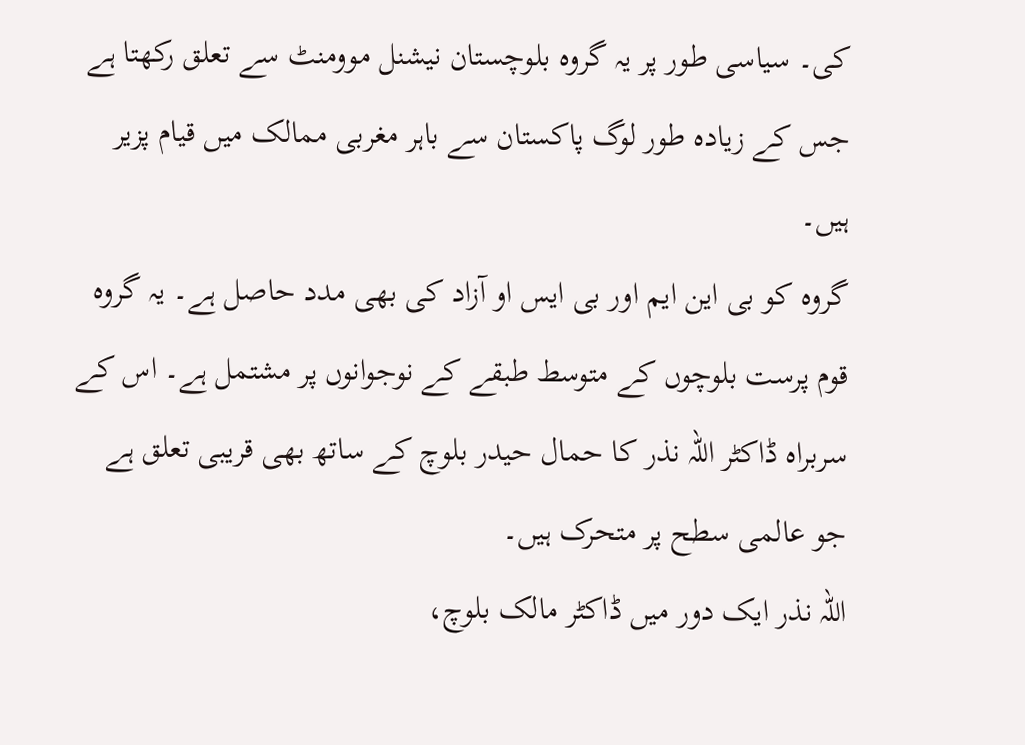کی۔ سیاسی طور پر یہ گروہ بلوچستان نیشنل موومنٹ سے تعلق رکھتا ہے جس کے زیادہ طور لوگ پاکستان سے باہر مغربی ممالک میں قیام پزیر ہیں۔
گروہ کو بی این ایم اور بی ایس او آزاد کی بھی مدد حاصل ہے۔ یہ گروہ قوم پرست بلوچوں کے متوسط طبقے کے نوجوانوں پر مشتمل ہے۔ اس کے سربراہ ڈاکٹر اللہ نذر کا حمال حیدر بلوچ کے ساتھ بھی قریبی تعلق ہے جو عالمی سطح پر متحرک ہیں۔
اللہ نذر ایک دور میں ڈاکٹر مالک بلوچ،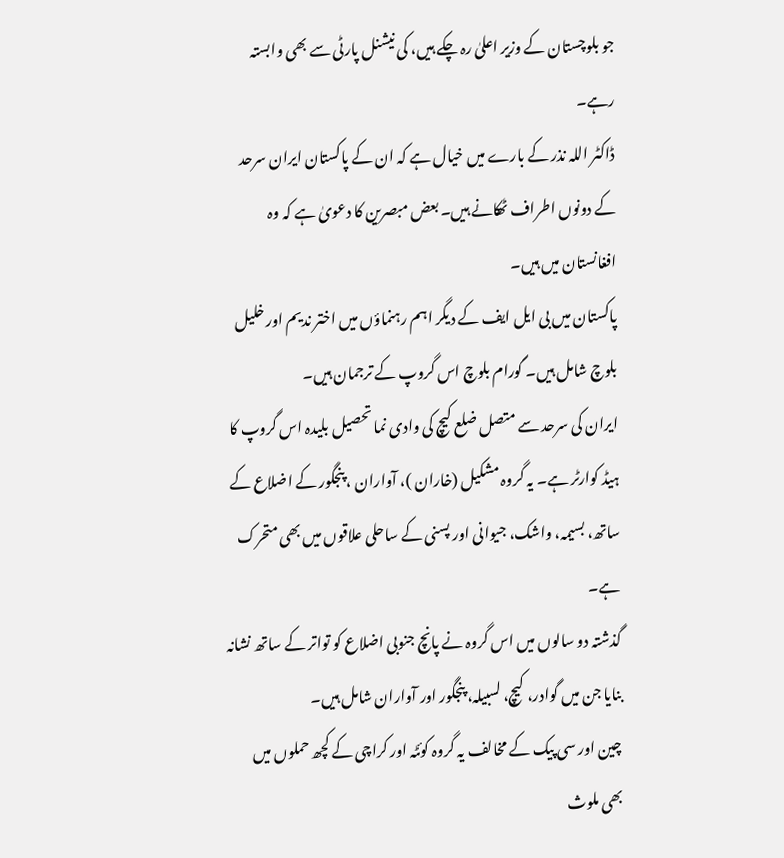جو بلوچستان کے وزیر اعلیٰ رہ چکے ہیں، کی نیشنل پارٹی سے بھی وابستہ رہے۔
ڈاکٹر اللہ نذر کے بارے میں خیال ہے کہ ان کے پاکستان ایران سرحد کے دونوں اطراف ٹھکانے ہیں۔ بعض مبصرین کا دعویٰ ہے کہ وہ افغانستان میں ہیں۔
پاکستان میں بی ایل ایف کے دیگر اہم رہنماؤں میں اختر ندیم اور خلیل بلوچ شامل ہیں۔ گورام بلوچ اس گروپ کے ترجمان ہیں۔
ایران کی سرحد سے متصل ضلع کیچ کی وادی نما تحصیل بلیدہ اس گروپ کا ہیڈ کوارٹر ہے۔ یہ گروہ مشکیل (خاران )، آواران ، پنجگور کے اضلاع کے ساتھ، بسیمہ، واشک، جیوانی اور پسنی کے ساحلی علاقوں میں بھی متحرک ہے۔
گذشتہ دو سالوں میں اس گروہ نے پانچ جنوبی اضلاع کو تواتر کے ساتھ نشانہ بنایا جن میں گوادر، کیچ، لسبیلہ، پنجگور اور آواران شامل ہیں۔
چین اور سی پیک کے مخالف یہ گروہ کوئٹہ اور کراچی کے کچھ حملوں میں بھی ملوث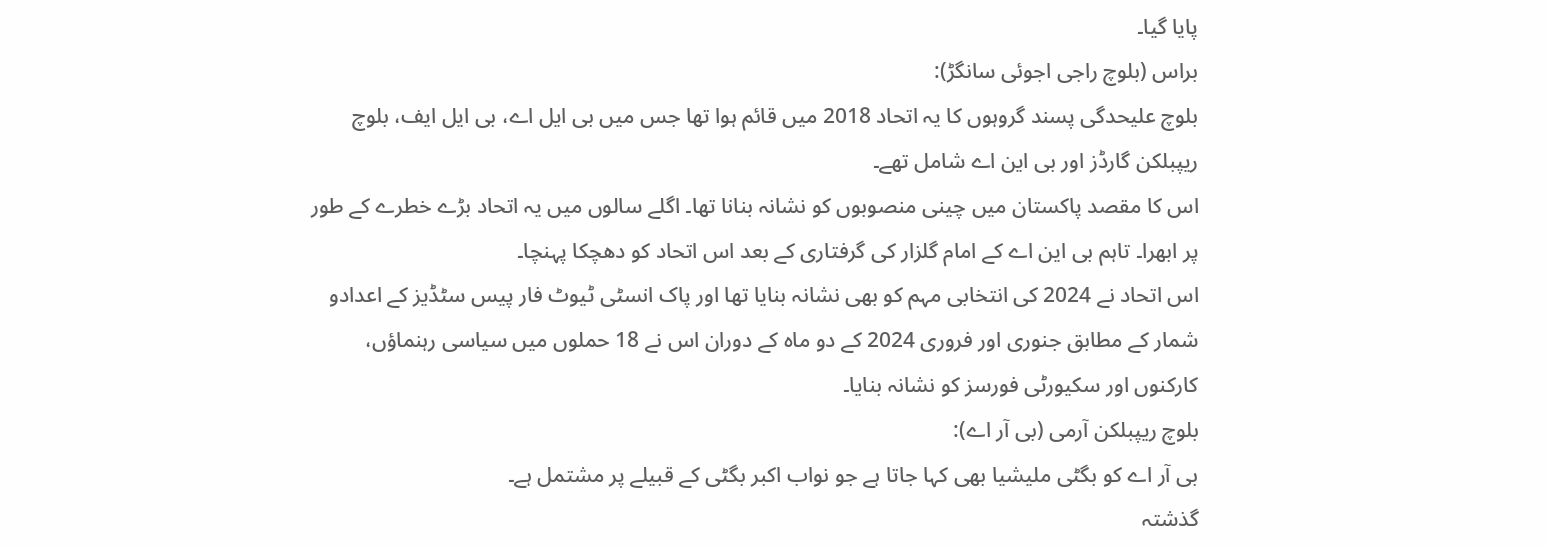پایا گیا۔
براس (بلوچ راجی اجوئی سانگڑ):
بلوچ علیحدگی پسند گروہوں کا یہ اتحاد 2018 میں قائم ہوا تھا جس میں بی ایل اے، بی ایل ایف، بلوچ ریپبلکن گارڈز اور بی این اے شامل تھے۔
اس کا مقصد پاکستان میں چینی منصوبوں کو نشانہ بنانا تھا۔ اگلے سالوں میں یہ اتحاد بڑے خطرے کے طور پر ابھرا۔ تاہم بی این اے کے امام گلزار کی گرفتاری کے بعد اس اتحاد کو دھچکا پہنچا۔
اس اتحاد نے 2024 کی انتخابی مہم کو بھی نشانہ بنایا تھا اور پاک انسٹی ٹیوٹ فار پیس سٹڈیز کے اعدادو شمار کے مطابق جنوری اور فروری 2024 کے دو ماہ کے دوران اس نے 18 حملوں میں سیاسی رہنماؤں، کارکنوں اور سکیورٹی فورسز کو نشانہ بنایا۔
بلوچ ریپبلکن آرمی (بی آر اے):
بی آر اے کو بگٹی ملیشیا بھی کہا جاتا ہے جو نواب اکبر بگٹی کے قبیلے پر مشتمل ہے۔
گذشتہ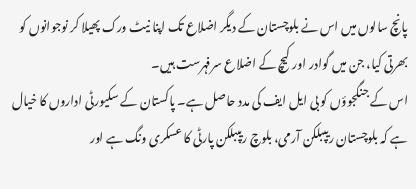پانچ سالوں میں اس نے بلوچستان کے دیگر اضلاع تک اپنا نیٹ ورک پھیلا کر نوجوانوں کو بھرتی کیا، جن میں گوادر اور کیچ کے اضلاع سرفہرست ہیں۔
اس کے جنگجوؤں کو بی ایل ایف کی مدد حاصل ہے۔ پاکستان کے سکیورٹی اداروں کا خیال ہے کہ بلوچستان ریپبلکن آرمی، بلوچ ریپبلکن پارٹی کا عسکری ونگ ہے اور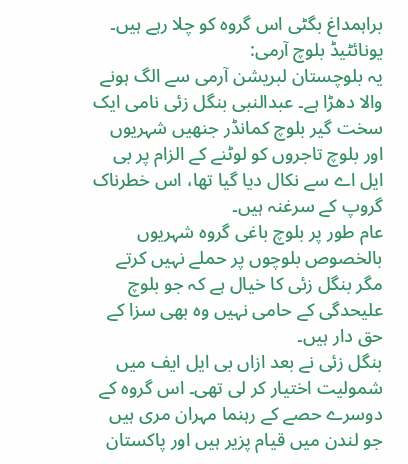براہمداغ بگٹی اس گروہ کو چلا رہے ہیں۔
یونائٹیڈ بلوچ آرمی:
یہ بلوچستان لبریشن آرمی سے الگ ہونے والا دھڑا ہے۔ عبدالنبی بنگل زئی نامی ایک سخت گیر بلوچ کمانڈر جنھیں شہریوں اور بلوچ تاجروں کو لوٹنے کے الزام پر بی ایل اے سے نکال دیا گیا تھا، اس خطرناک گروپ کے سرغنہ ہیں۔
عام طور پر بلوچ باغی گروہ شہریوں بالخصوص بلوچوں پر حملے نہیں کرتے مگر بنگل زئی کا خیال ہے کہ جو بلوچ علیحدگی کے حامی نہیں وہ بھی سزا کے حق دار ہیں۔
بنگل زئی نے بعد ازاں بی ایل ایف میں شمولیت اختیار کر لی تھی۔ اس گروہ کے دوسرے حصے کے رہنما مہران مری ہیں جو لندن میں قیام پزیر ہیں اور پاکستان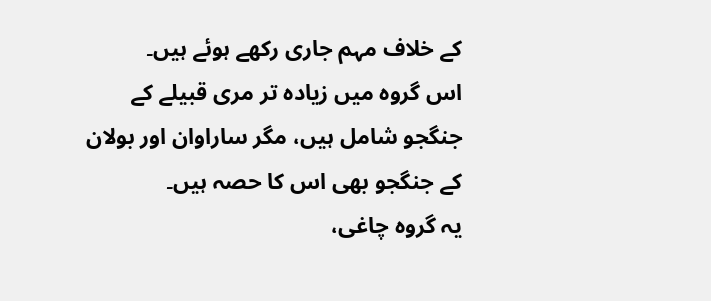کے خلاف مہم جاری رکھے ہوئے ہیں۔
اس گروہ میں زیادہ تر مری قبیلے کے جنگجو شامل ہیں، مگر ساراوان اور بولان کے جنگجو بھی اس کا حصہ ہیں۔
یہ گروہ چاغی،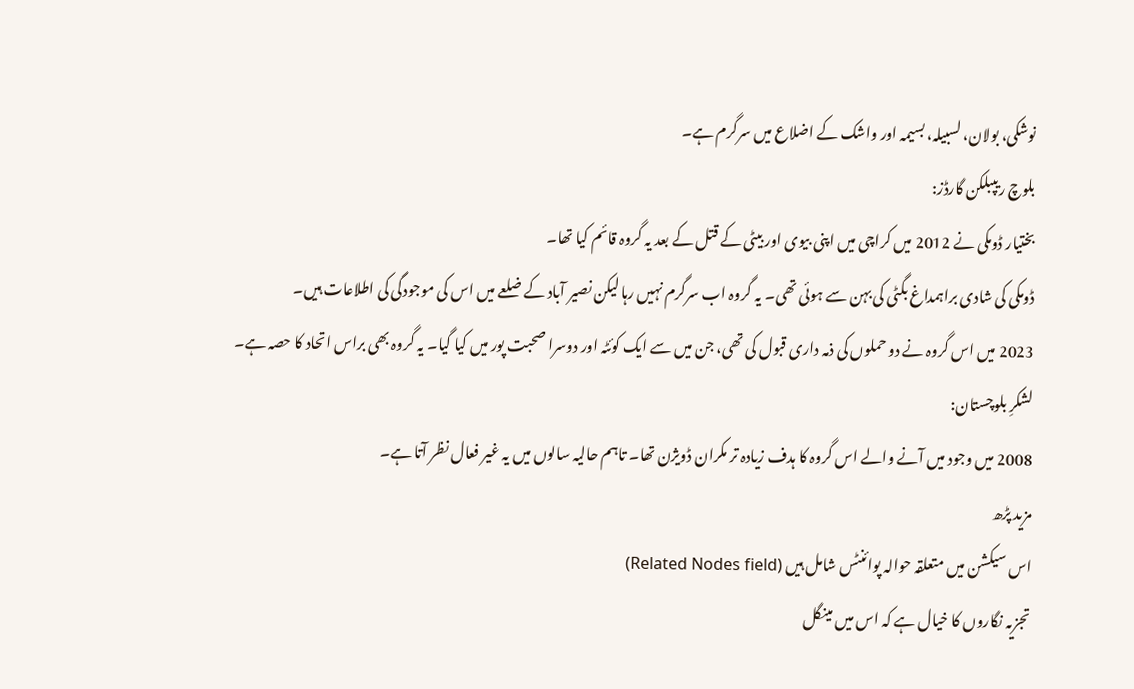نوشکی، بولان، لسبیلہ، بسیمہ اور واشک کے اضلاع میں سرگرم ہے۔
بلوچ ریپبلکن گارڈز:
بختیار ڈومکی نے 2012 میں کراچی میں اپنی بیوی اور بیٹی کے قتل کے بعد یہ گروہ قائم کیا تھا۔
ڈومکی کی شادی براہمداغ بگٹی کی بہن سے ہوئی تھی۔ یہ گروہ اب سرگرم نہیں رہا لیکن نصیر آباد کے ضلعے میں اس کی موجودگی کی اطلاعات ہیں۔
2023 میں اس گروہ نے دو حملوں کی ذمہ داری قبول کی تھی، جن میں سے ایک کوئٹہ اور دوسرا صحبت پور میں کیا گیا۔ یہ گروہ بھی براس اتحاد کا حصہ ہے۔
لشکرِ بلوچستان:
2008 میں وجود میں آنے والے اس گروہ کا ہدف زیادہ تر مکران ڈویژن تھا۔ تاہم حالیہ سالوں میں یہ غیر فعال نظر آتا ہے۔
مزید پڑھ
اس سیکشن میں متعلقہ حوالہ پوائنٹس شامل ہیں (Related Nodes field)
تجزیہ نگاروں کا خیال ہے کہ اس میں مینگل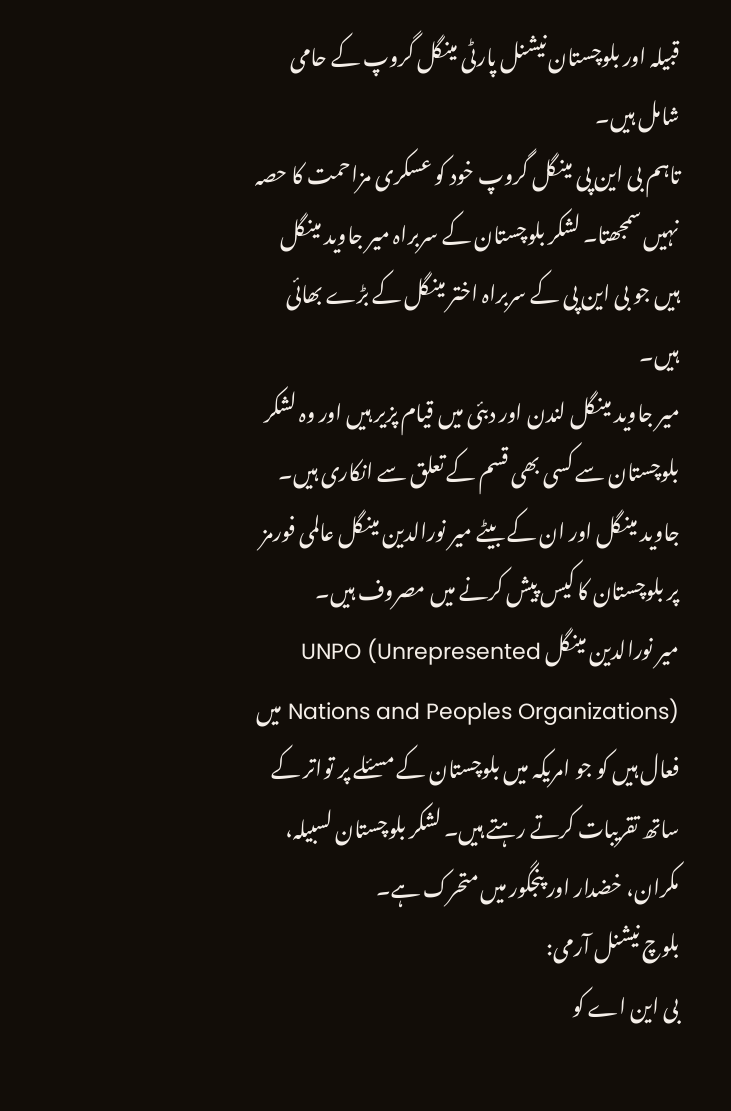قبیلہ اور بلوچستان نیشنل پارٹی مینگل گروپ کے حامی شامل ہیں۔
تاہم بی این پی مینگل گروپ خود کو عسکری مزاحمت کا حصہ نہیں سمجھتا۔ لشکر بلوچستان کے سربراہ میر جاوید مینگل ہیں جو بی این پی کے سربراہ اختر مینگل کے بڑے بھائی ہیں۔
میر جاوید مینگل لندن اور دبئی میں قیام پزیر ہیں اور وہ لشکر بلوچستان سے کسی بھی قسم کے تعلق سے انکاری ہیں۔
جاوید مینگل اور ان کے بیٹے میر نورالدین مینگل عالمی فورمز پر بلوچستان کا کیس پیش کرنے میں مصروف ہیں۔
میر نورالدین مینگل UNPO (Unrepresented Nations and Peoples Organizations) میں فعال ہیں کو جو امریکہ میں بلوچستان کے مسئلے پر تواتر کے ساتھ تقریبات کرتے رہتے ہیں۔ لشکر بلوچستان لسبیلہ، مکران، خضدار اور پنجگور میں متحرک ہے۔
بلوچ نیشنل آرمی:
بی این اے کو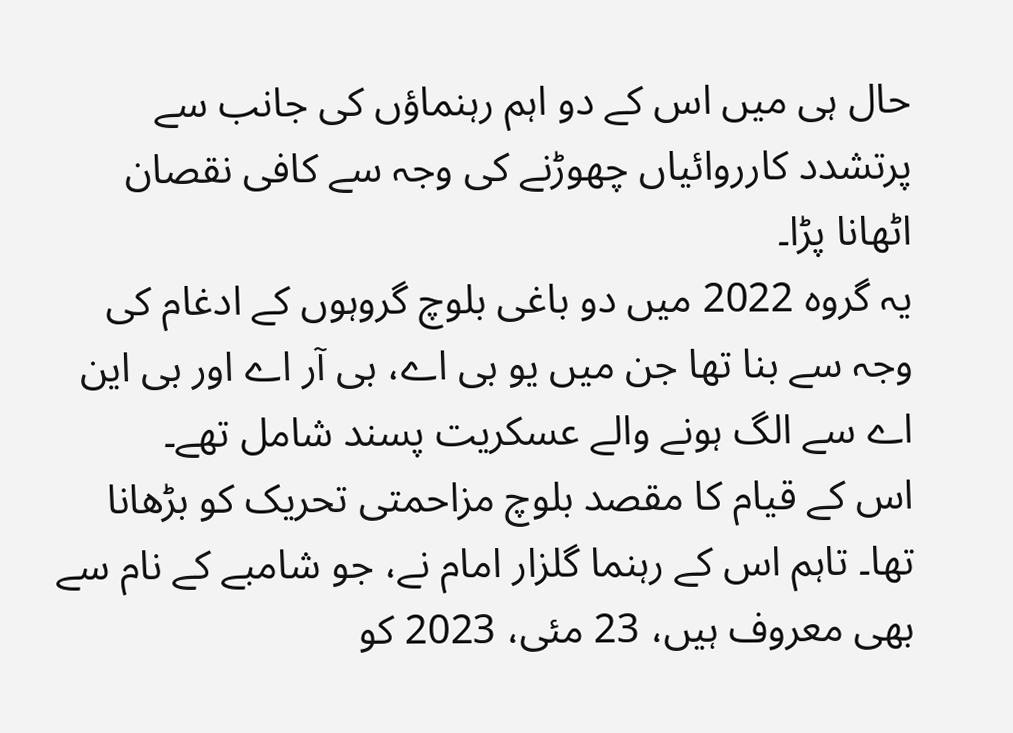حال ہی میں اس کے دو اہم رہنماؤں کی جانب سے پرتشدد کارروائیاں چھوڑنے کی وجہ سے کافی نقصان اٹھانا پڑا۔
یہ گروہ 2022 میں دو باغی بلوچ گروہوں کے ادغام کی وجہ سے بنا تھا جن میں یو بی اے، بی آر اے اور بی این اے سے الگ ہونے والے عسکریت پسند شامل تھے۔
اس کے قیام کا مقصد بلوچ مزاحمتی تحریک کو بڑھانا تھا۔ تاہم اس کے رہنما گلزار امام نے، جو شامبے کے نام سے بھی معروف ہیں، 23 مئی، 2023 کو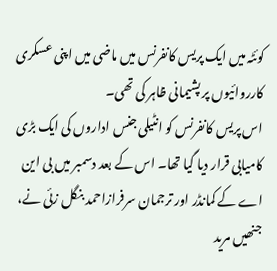کوئٹہ میں ایک پریس کانفرنس میں ماضی میں اپنی عسکری کارروائیوں پر پشیمانی ظاہر کی تھی۔
اس پریس کانفرنس کو انٹیلی جنس اداروں کی ایک بڑی کامیابی قرار دیا گیا تھا۔ اس کے بعد دسمبر میں بی این اے کے کمانڈر اور ترجمان سرفرازاحمد بنگل زئی نے، جنھیں مرید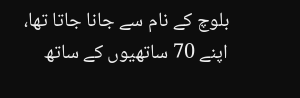بلوچ کے نام سے جانا جاتا تھا، اپنے 70 ساتھیوں کے ساتھ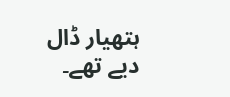ہتھیار ڈال دیے تھے۔